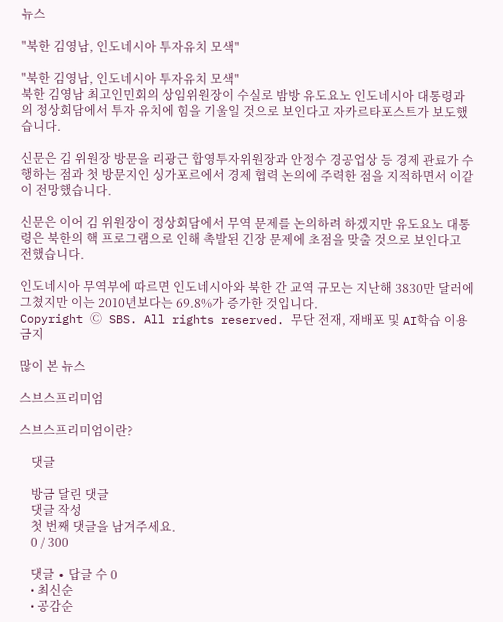뉴스

"북한 김영남, 인도네시아 투자유치 모색"

"북한 김영남, 인도네시아 투자유치 모색"
북한 김영남 최고인민회의 상임위원장이 수실로 밤방 유도요노 인도네시아 대통령과의 정상회담에서 투자 유치에 힘을 기울일 것으로 보인다고 자카르타포스트가 보도했습니다.

신문은 김 위원장 방문을 리광근 합영투자위원장과 안정수 경공업상 등 경제 관료가 수행하는 점과 첫 방문지인 싱가포르에서 경제 협력 논의에 주력한 점을 지적하면서 이같이 전망했습니다.

신문은 이어 김 위원장이 정상회담에서 무역 문제를 논의하려 하겠지만 유도요노 대통령은 북한의 핵 프로그램으로 인해 촉발된 긴장 문제에 초점을 맞출 것으로 보인다고 전했습니다.

인도네시아 무역부에 따르면 인도네시아와 북한 간 교역 규모는 지난해 3830만 달러에 그쳤지만 이는 2010년보다는 69.8%가 증가한 것입니다.
Copyright Ⓒ SBS. All rights reserved. 무단 전재, 재배포 및 AI학습 이용 금지

많이 본 뉴스

스브스프리미엄

스브스프리미엄이란?

    댓글

    방금 달린 댓글
    댓글 작성
    첫 번째 댓글을 남겨주세요.
    0 / 300

    댓글 ∙ 답글 수 0
    • 최신순
    • 공감순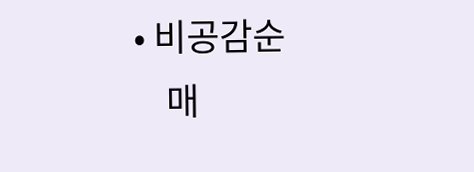• 비공감순
    매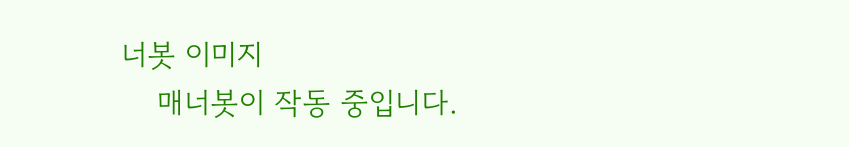너봇 이미지
    매너봇이 작동 중입니다.